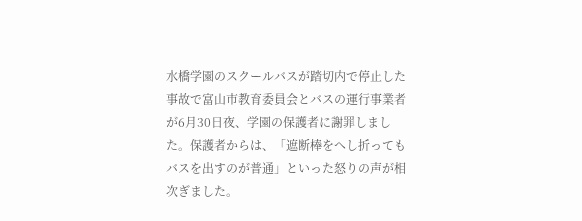水橋学園のスクールバスが踏切内で停止した事故で富山市教育委員会とバスの運行事業者が6月30日夜、学園の保護者に謝罪しました。保護者からは、「遮断棒をへし折ってもバスを出すのが普通」といった怒りの声が相次ぎました。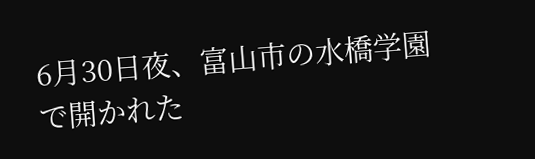6月30日夜、富山市の水橋学園で開かれた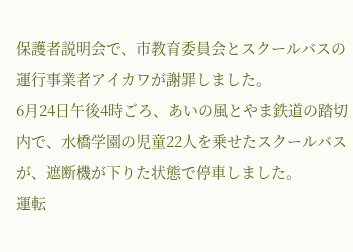保護者説明会で、市教育委員会とスクールバスの運行事業者アイカワが謝罪しました。
6月24日午後4時ごろ、あいの風とやま鉄道の踏切内で、水橋学園の児童22人を乗せたスクールバスが、遮断機が下りた状態で停車しました。
運転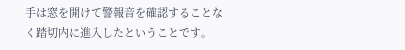手は窓を開けて警報音を確認することなく踏切内に進入したということです。